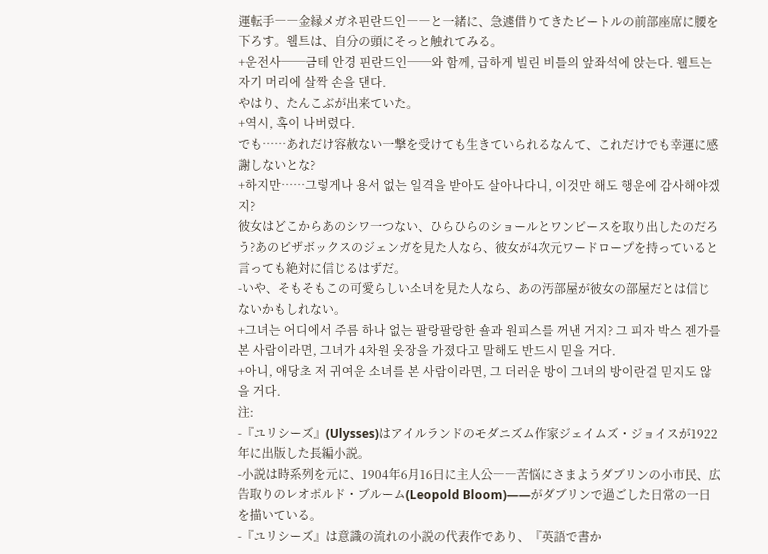運転手――金縁メガネ핀란드인――と一緒に、急遽借りてきたビートルの前部座席に腰を下ろす。웰트は、自分の頭にそっと触れてみる。
+운전사──금테 안경 핀란드인──와 함께, 급하게 빌린 비틀의 앞좌석에 앉는다. 웰트는 자기 머리에 살짝 손을 댄다.
やはり、たんこぶが出来ていた。
+역시, 혹이 나버렸다.
でも……あれだけ容赦ない一撃を受けても生きていられるなんて、これだけでも幸運に感謝しないとな?
+하지만……그렇게나 용서 없는 일격을 받아도 살아나다니, 이것만 해도 행운에 감사해야겠지?
彼女はどこからあのシワ一つない、ひらひらのショールとワンピースを取り出したのだろう?あのピザボックスのジェンガを見た人なら、彼女が4次元ワードロープを持っていると言っても絶対に信じるはずだ。
-いや、そもそもこの可愛らしい소녀を見た人なら、あの汚部屋が彼女の部屋だとは信じないかもしれない。
+그녀는 어디에서 주름 하나 없는 팔랑팔랑한 숄과 원피스를 꺼낸 거지? 그 피자 박스 젠가를 본 사람이라면, 그녀가 4차원 옷장을 가졌다고 말해도 반드시 믿을 거다.
+아니, 애당초 저 귀여운 소녀를 본 사람이라면, 그 더러운 방이 그녀의 방이란걸 믿지도 않을 거다.
注:
-『ユリシーズ』(Ulysses)はアイルランドのモダニズム作家ジェイムズ・ジョイスが1922年に出版した長編小説。
-小説は時系列を元に、1904年6月16日に主人公――苦悩にさまようダブリンの小市民、広告取りのレオポルド・ブルーム(Leopold Bloom)――がダブリンで過ごした日常の一日を描いている。
-『ユリシーズ』は意識の流れの小説の代表作であり、『英語で書か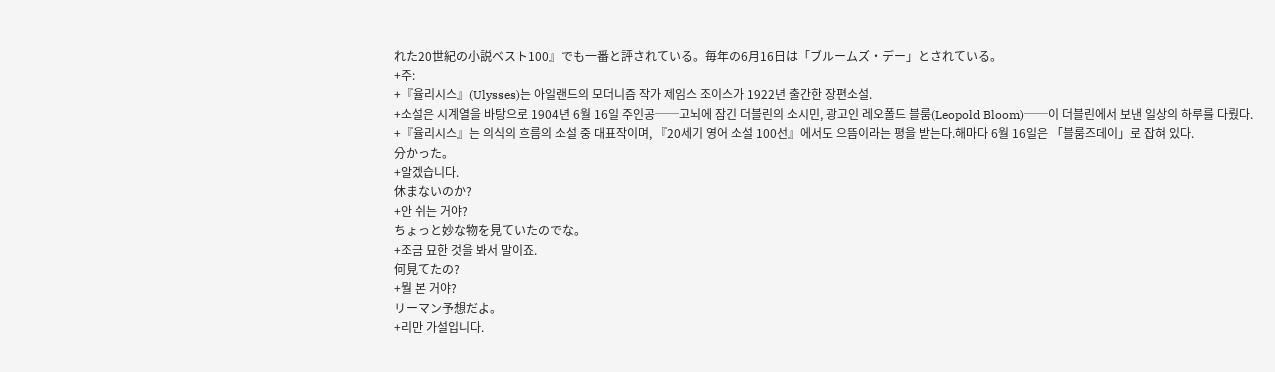れた20世紀の小説ベスト100』でも一番と評されている。毎年の6月16日は「ブルームズ・デー」とされている。
+주:
+『율리시스』(Ulysses)는 아일랜드의 모더니즘 작가 제임스 조이스가 1922년 출간한 장편소설.
+소설은 시계열을 바탕으로 1904년 6월 16일 주인공──고뇌에 잠긴 더블린의 소시민, 광고인 레오폴드 블룸(Leopold Bloom)──이 더블린에서 보낸 일상의 하루를 다뤘다.
+『율리시스』는 의식의 흐름의 소설 중 대표작이며, 『20세기 영어 소설 100선』에서도 으뜸이라는 평을 받는다.해마다 6월 16일은 「블룸즈데이」로 잡혀 있다.
分かった。
+알겠습니다.
休まないのか?
+안 쉬는 거야?
ちょっと妙な物を見ていたのでな。
+조금 묘한 것을 봐서 말이죠.
何見てたの?
+뭘 본 거야?
リーマン予想だよ。
+리만 가설입니다.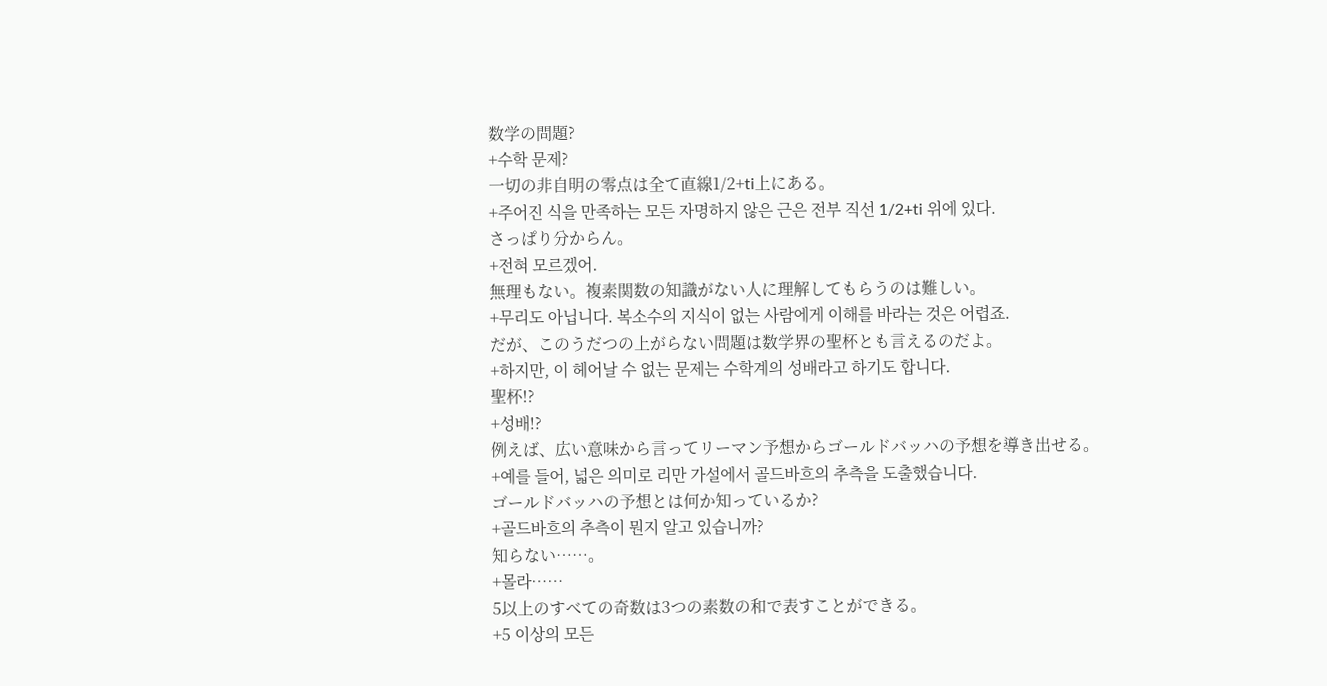数学の問題?
+수학 문제?
一切の非自明の零点は全て直線1/2+ti上にある。
+주어진 식을 만족하는 모든 자명하지 않은 근은 전부 직선 1/2+ti 위에 있다.
さっぱり分からん。
+전혀 모르겠어.
無理もない。複素関数の知識がない人に理解してもらうのは難しい。
+무리도 아닙니다. 복소수의 지식이 없는 사람에게 이해를 바라는 것은 어렵죠.
だが、このうだつの上がらない問題は数学界の聖杯とも言えるのだよ。
+하지만, 이 헤어날 수 없는 문제는 수학계의 성배라고 하기도 합니다.
聖杯!?
+성배!?
例えば、広い意味から言ってリーマン予想からゴールドバッハの予想を導き出せる。
+예를 들어, 넓은 의미로 리만 가설에서 골드바흐의 추측을 도출했습니다.
ゴールドバッハの予想とは何か知っているか?
+골드바흐의 추측이 뭔지 알고 있습니까?
知らない……。
+몰라……
5以上のすべての奇数は3つの素数の和で表すことができる。
+5 이상의 모든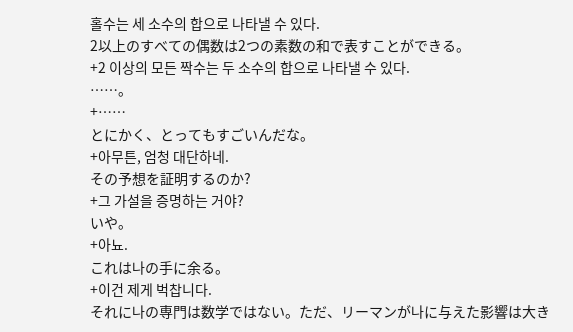홀수는 세 소수의 합으로 나타낼 수 있다.
2以上のすべての偶数は2つの素数の和で表すことができる。
+2 이상의 모든 짝수는 두 소수의 합으로 나타낼 수 있다.
……。
+……
とにかく、とってもすごいんだな。
+아무튼, 엄청 대단하네.
その予想を証明するのか?
+그 가설을 증명하는 거야?
いや。
+아뇨.
これは나の手に余る。
+이건 제게 벅찹니다.
それに나の専門は数学ではない。ただ、リーマンが나に与えた影響は大き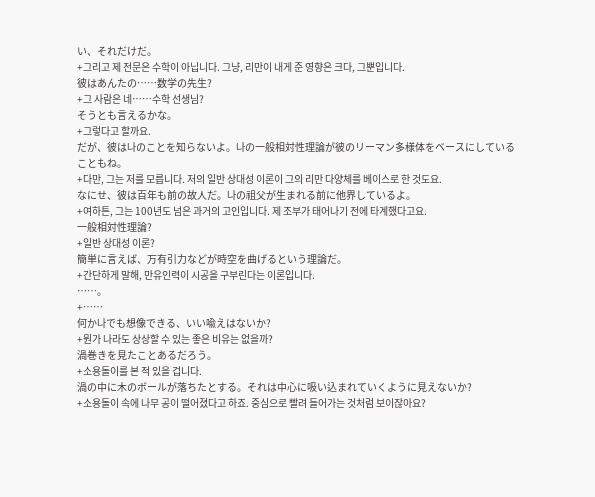い、それだけだ。
+그리고 제 전문은 수학이 아닙니다. 그냥, 리만이 내게 준 영향은 크다, 그뿐입니다.
彼はあんたの……数学の先生?
+그 사람은 네……수학 선생님?
そうとも言えるかな。
+그렇다고 할까요.
だが、彼は나のことを知らないよ。나の一般相対性理論が彼のリーマン多様体をベースにしていることもね。
+다만, 그는 저를 모릅니다. 저의 일반 상대성 이론이 그의 리만 다양체를 베이스로 한 것도요.
なにせ、彼は百年も前の故人だ。나の祖父が生まれる前に他界しているよ。
+여하튼, 그는 100년도 넘은 과거의 고인입니다. 제 조부가 태어나기 전에 타계했다고요.
一般相対性理論?
+일반 상대성 이론?
簡単に言えば、万有引力などが時空を曲げるという理論だ。
+간단하게 말해, 만유인력이 시공을 구부린다는 이론입니다.
……。
+……
何か나でも想像できる、いい喩えはないか?
+뭔가 나라도 상상할 수 있는 좋은 비유는 없을까?
渦巻きを見たことあるだろう。
+소용돌이를 본 적 있을 겁니다.
渦の中に木のボールが落ちたとする。それは中心に吸い込まれていくように見えないか?
+소용돌이 속에 나무 공이 떨어졌다고 하죠. 중심으로 빨려 들어가는 것처럼 보이잖아요?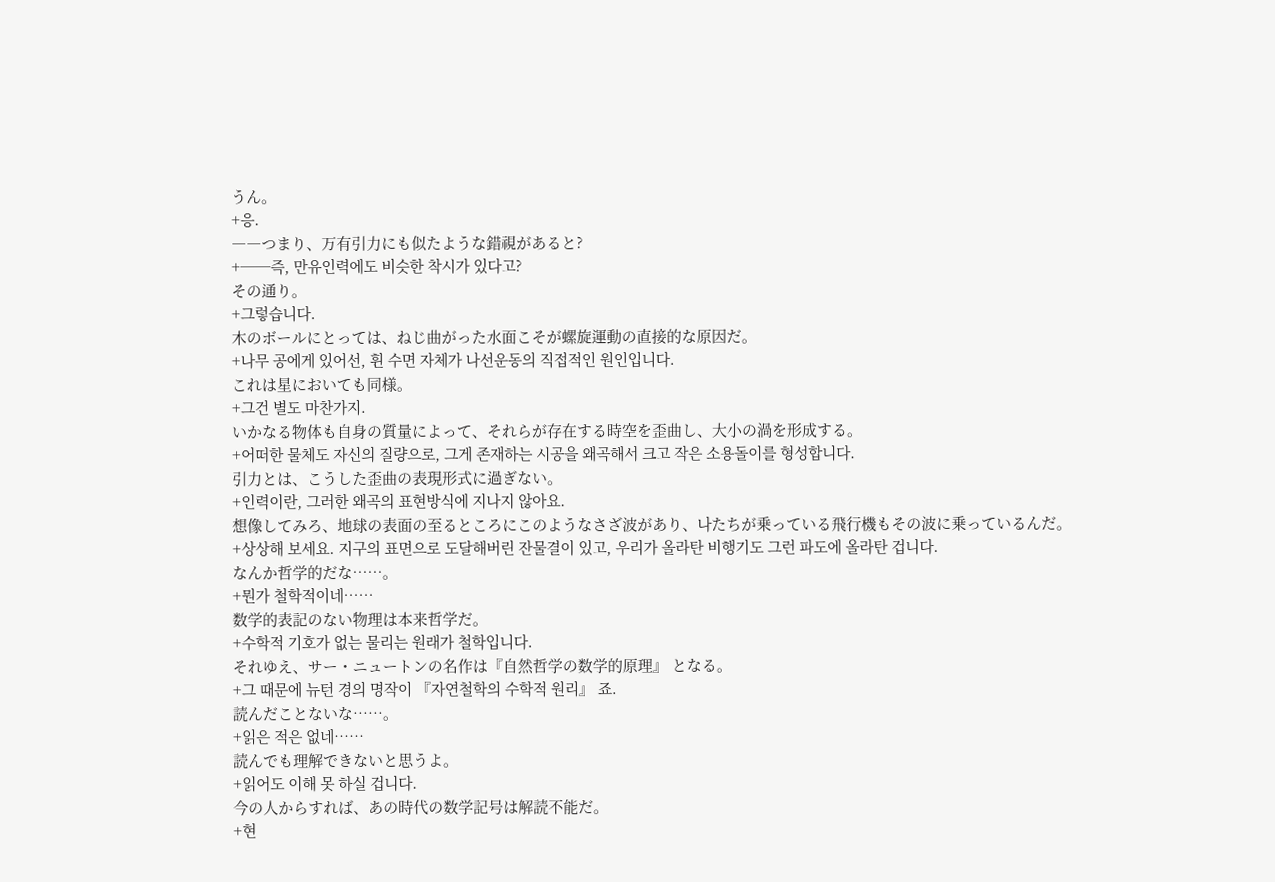うん。
+응.
――つまり、万有引力にも似たような錯視があると?
+──즉, 만유인력에도 비슷한 착시가 있다고?
その通り。
+그렇습니다.
木のボールにとっては、ねじ曲がった水面こそが螺旋運動の直接的な原因だ。
+나무 공에게 있어선, 휜 수면 자체가 나선운동의 직접적인 원인입니다.
これは星においても同様。
+그건 별도 마찬가지.
いかなる物体も自身の質量によって、それらが存在する時空を歪曲し、大小の渦を形成する。
+어떠한 물체도 자신의 질량으로, 그게 존재하는 시공을 왜곡해서 크고 작은 소용돌이를 형성합니다.
引力とは、こうした歪曲の表現形式に過ぎない。
+인력이란, 그러한 왜곡의 표현방식에 지나지 않아요.
想像してみろ、地球の表面の至るところにこのようなさざ波があり、나たちが乗っている飛行機もその波に乗っているんだ。
+상상해 보세요. 지구의 표면으로 도달해버린 잔물결이 있고, 우리가 올라탄 비행기도 그런 파도에 올라탄 겁니다.
なんか哲学的だな……。
+뭔가 철학적이네……
数学的表記のない物理は本来哲学だ。
+수학적 기호가 없는 물리는 원래가 철학입니다.
それゆえ、サー・ニュートンの名作は『自然哲学の数学的原理』 となる。
+그 때문에 뉴턴 경의 명작이 『자연철학의 수학적 원리』 죠.
読んだことないな……。
+읽은 적은 없네……
読んでも理解できないと思うよ。
+읽어도 이해 못 하실 겁니다.
今の人からすれば、あの時代の数学記号は解読不能だ。
+현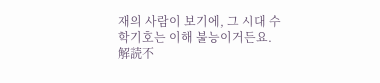재의 사람이 보기에, 그 시대 수학기호는 이해 불능이거든요.
解読不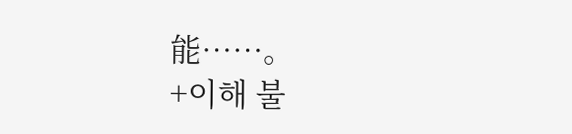能……。
+이해 불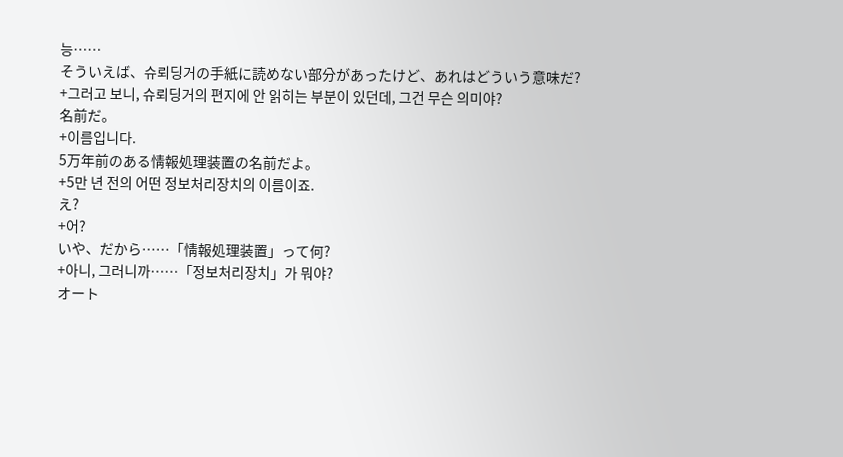능……
そういえば、슈뢰딩거の手紙に読めない部分があったけど、あれはどういう意味だ?
+그러고 보니, 슈뢰딩거의 편지에 안 읽히는 부분이 있던데, 그건 무슨 의미야?
名前だ。
+이름입니다.
5万年前のある情報処理装置の名前だよ。
+5만 년 전의 어떤 정보처리장치의 이름이죠.
え?
+어?
いや、だから……「情報処理装置」って何?
+아니, 그러니까……「정보처리장치」가 뭐야?
オート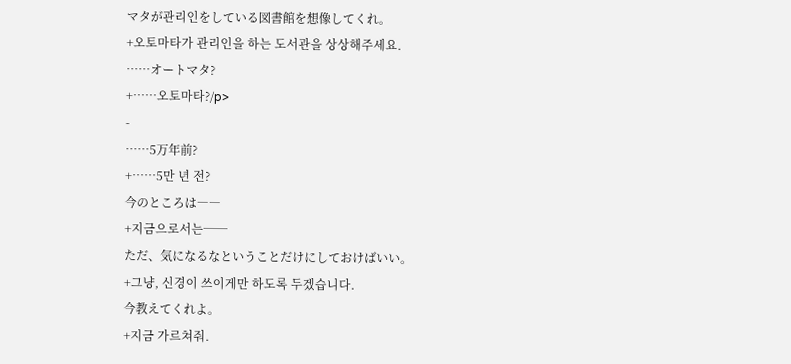マタが관리인をしている図書館を想像してくれ。
+오토마타가 관리인을 하는 도서관을 상상해주세요.
……オートマタ?
+……오토마타?/p>
-
……5万年前?
+……5만 년 전?
今のところは――
+지금으로서는──
ただ、気になるなということだけにしておけばいい。
+그냥, 신경이 쓰이게만 하도록 두겠습니다.
今教えてくれよ。
+지금 가르쳐줘.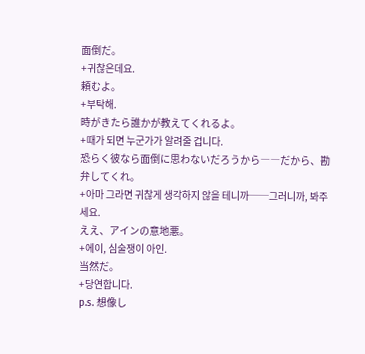面倒だ。
+귀찮은데요.
頼むよ。
+부탁해.
時がきたら誰かが教えてくれるよ。
+때가 되면 누군가가 알려줄 겁니다.
恐らく彼なら面倒に思わないだろうから――だから、勘弁してくれ。
+아마 그라면 귀찮게 생각하지 않을 테니까──그러니까, 봐주세요.
ええ、アインの意地悪。
+에이, 심술쟁이 아인.
当然だ。
+당연합니다.
p.s. 想像し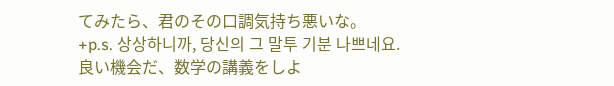てみたら、君のその口調気持ち悪いな。
+p.s. 상상하니까, 당신의 그 말투 기분 나쁘네요.
良い機会だ、数学の講義をしよ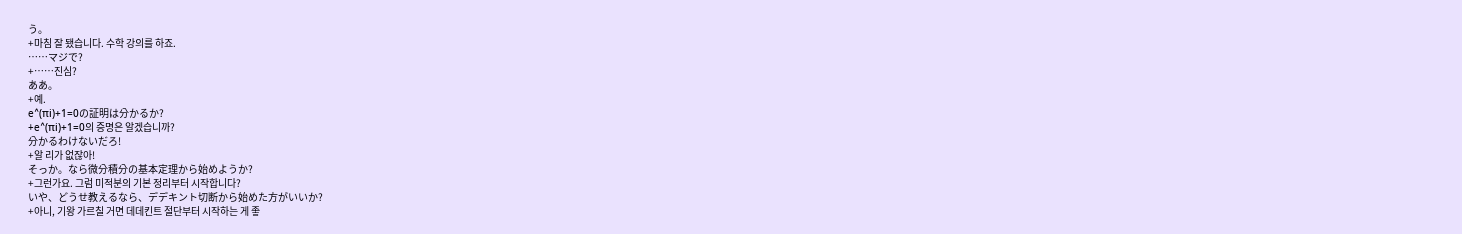う。
+마침 잘 됐습니다. 수학 강의를 하죠.
……マジで?
+……진심?
ああ。
+예.
e^(πi)+1=0の証明は分かるか?
+e^(πi)+1=0의 증명은 알겠습니까?
分かるわけないだろ!
+알 리가 없잖아!
そっか。なら微分積分の基本定理から始めようか?
+그런가요. 그럼 미적분의 기본 정리부터 시작합니다?
いや、どうせ教えるなら、デデキント切断から始めた方がいいか?
+아니, 기왕 가르칠 거면 데데킨트 절단부터 시작하는 게 좋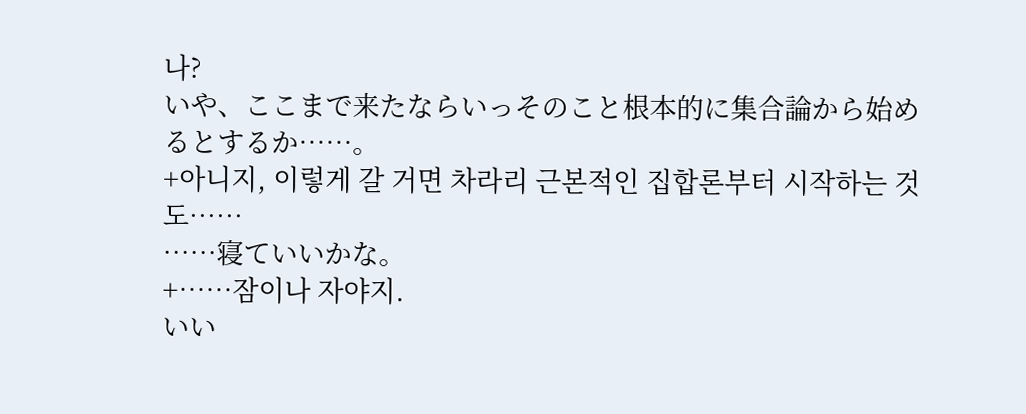나?
いや、ここまで来たならいっそのこと根本的に集合論から始めるとするか……。
+아니지, 이렇게 갈 거면 차라리 근본적인 집합론부터 시작하는 것도……
……寝ていいかな。
+……잠이나 자야지.
いい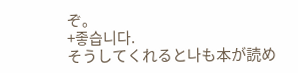ぞ。
+좋습니다.
そうしてくれると나も本が読め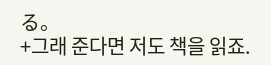る。
+그래 준다면 저도 책을 읽죠.